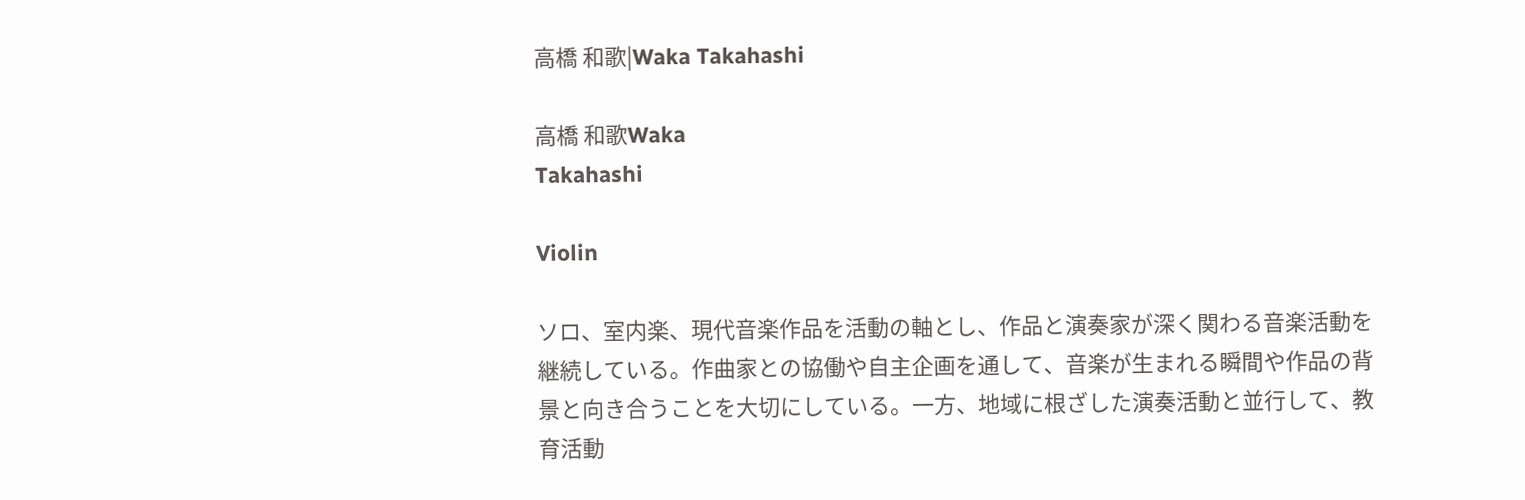高橋 和歌|Waka Takahashi

高橋 和歌Waka
Takahashi

Violin

ソロ、室内楽、現代音楽作品を活動の軸とし、作品と演奏家が深く関わる音楽活動を継続している。作曲家との協働や自主企画を通して、音楽が生まれる瞬間や作品の背景と向き合うことを大切にしている。一方、地域に根ざした演奏活動と並行して、教育活動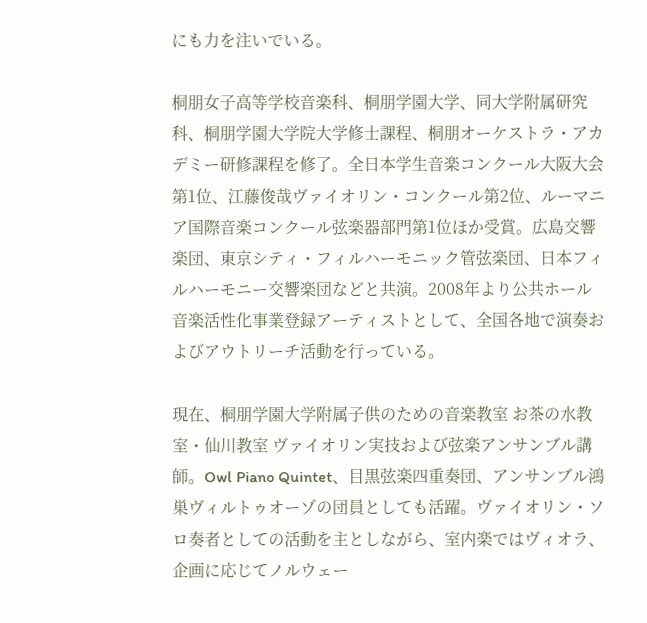にも力を注いでいる。

桐朋女子高等学校音楽科、桐朋学園大学、同大学附属研究科、桐朋学園大学院大学修士課程、桐朋オーケストラ・アカデミー研修課程を修了。全日本学生音楽コンクール大阪大会第1位、江藤俊哉ヴァイオリン・コンクール第2位、ルーマニア国際音楽コンクール弦楽器部門第1位ほか受賞。広島交響楽団、東京シティ・フィルハーモニック管弦楽団、日本フィルハーモニー交響楽団などと共演。2008年より公共ホール音楽活性化事業登録アーティストとして、全国各地で演奏およびアウトリーチ活動を行っている。

現在、桐朋学園大学附属子供のための音楽教室 お茶の水教室・仙川教室 ヴァイオリン実技および弦楽アンサンブル講師。Owl Piano Quintet、目黒弦楽四重奏団、アンサンブル鴻巣ヴィルトゥオーゾの団員としても活躍。ヴァイオリン・ソロ奏者としての活動を主としながら、室内楽ではヴィオラ、企画に応じてノルウェー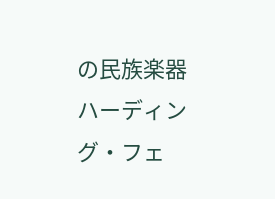の民族楽器ハーディング・フェ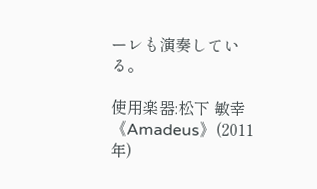ーレも演奏している。

使用楽器:松下 敏幸《Amadeus》(2011年)